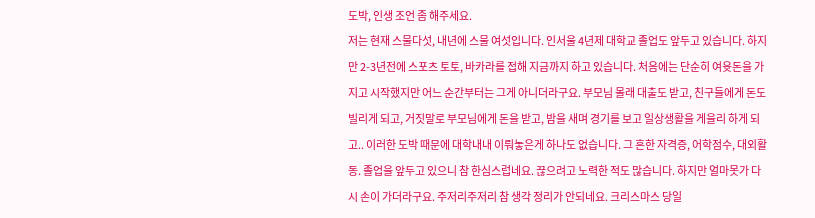도박, 인생 조언 좀 해주세요.
저는 현재 스물다섯, 내년에 스물 여섯입니다. 인서울 4년제 대학교 졸업도 앞두고 있습니다. 하지만 2-3년전에 스포츠 토토, 바카라를 접해 지금까지 하고 있습니다. 처음에는 단순히 여윳돈을 가지고 시작했지만 어느 순간부터는 그게 아니더라구요. 부모님 몰래 대출도 받고, 친구들에게 돈도 빌리게 되고, 거짓말로 부모님에게 돈을 받고, 밤을 새며 경기를 보고 일상생활을 게을리 하게 되고.. 이러한 도박 때문에 대학내내 이뤄놓은게 하나도 없습니다. 그 흔한 자격증, 어학점수, 대외활동. 졸업을 앞두고 있으니 참 한심스럽네요. 끊으려고 노력한 적도 많습니다. 하지만 얼마못가 다시 손이 가더라구요. 주저리주저리 참 생각 정리가 안되네요. 크리스마스 당일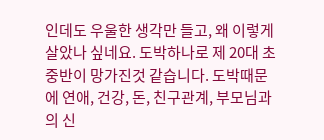인데도 우울한 생각만 들고, 왜 이렇게 살았나 싶네요. 도박하나로 제 20대 초중반이 망가진것 같습니다. 도박때문에 연애, 건강, 돈, 친구관계, 부모님과의 신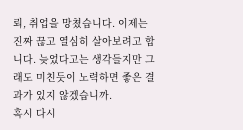뢰, 취업을 망쳤습니다. 이제는 진짜 끊고 열심히 살아보려고 합니다. 늦었다고는 생각들지만 그래도 미친듯이 노력하면 좋은 결과가 있지 않겠습니까.
혹시 다시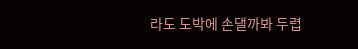라도 도박에 손댈까봐 두렵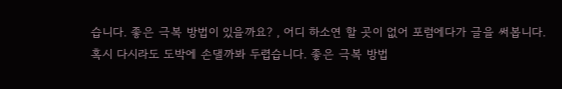습니다. 좋은 극복 방법이 있을까요? , 어디 하소연 할 곳이 없어 포럼에다가 글을 써봅니다.
혹시 다시라도 도박에 손댈까봐 두렵습니다. 좋은 극복 방법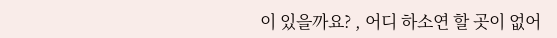이 있을까요? , 어디 하소연 할 곳이 없어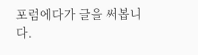포럼에다가 글을 써봅니다.